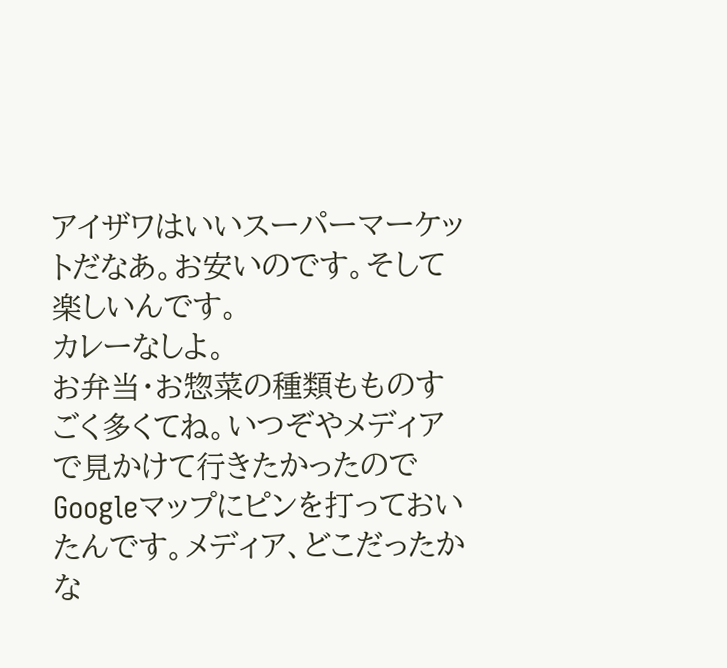アイザワはいいスーパーマーケットだなあ。お安いのです。そして楽しいんです。
カレーなしよ。
お弁当・お惣菜の種類もものすごく多くてね。いつぞやメディアで見かけて行きたかったのでGoogleマップにピンを打っておいたんです。メディア、どこだったかな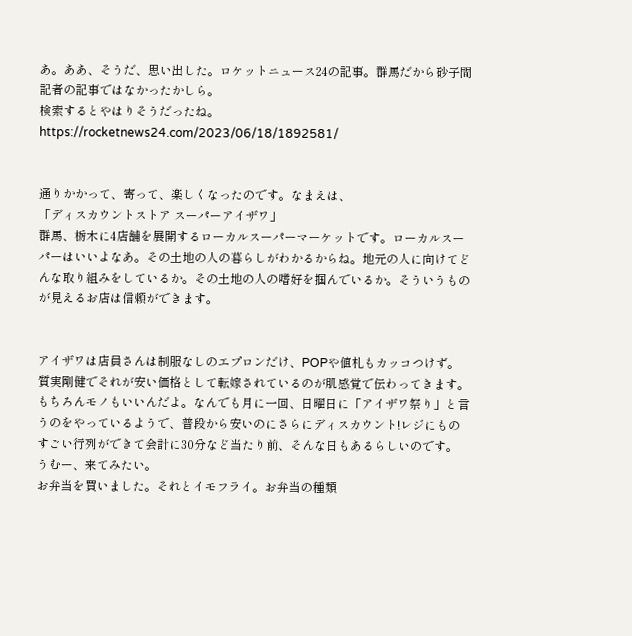あ。ああ、そうだ、思い出した。ロケットニュース24の記事。群馬だから砂子間記者の記事ではなかったかしら。
検索するとやはりそうだったね。
https://rocketnews24.com/2023/06/18/1892581/


通りかかって、寄って、楽しくなったのです。なまえは、
「ディスカウントストア スーパーアイザワ」
群馬、栃木に4店舗を展開するローカルスーパーマーケットです。ローカルスーパーはいいよなあ。その土地の人の暮らしがわかるからね。地元の人に向けてどんな取り組みをしているか。その土地の人の嗜好を掴んでいるか。そういうものが見えるお店は信頼ができます。


アイザワは店員さんは制服なしのエプロンだけ、POPや値札もカッコつけず。質実剛健でそれが安い価格として転嫁されているのが肌感覚で伝わってきます。もちろんモノもいいんだよ。なんでも月に一回、日曜日に「アイザワ祭り」と言うのをやっているようで、普段から安いのにさらにディスカウント!レジにものすごい行列ができて会計に30分など当たり前、そんな日もあるらしいのです。うむー、来てみたい。
お弁当を買いました。それとイモフライ。お弁当の種類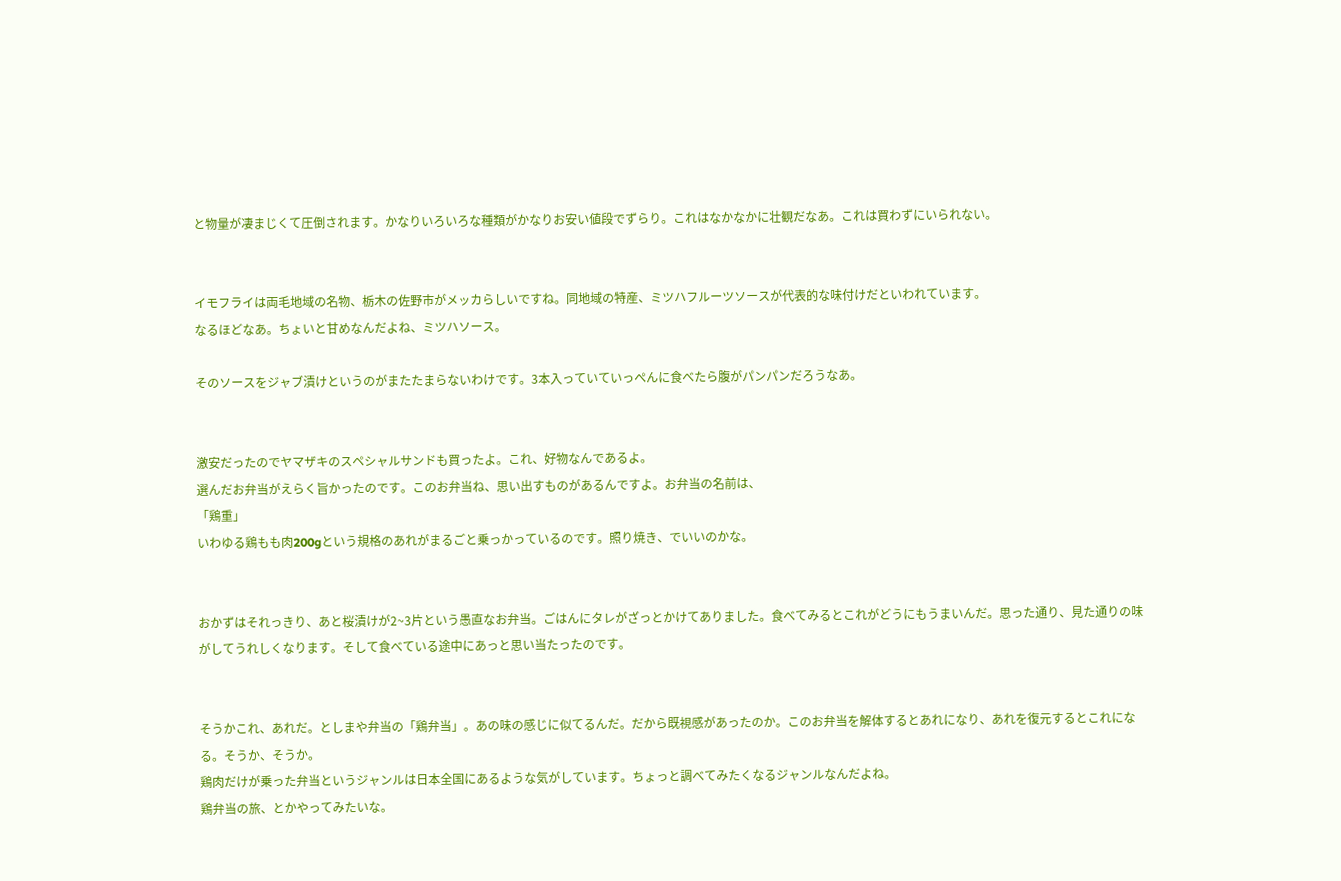と物量が凄まじくて圧倒されます。かなりいろいろな種類がかなりお安い値段でずらり。これはなかなかに壮観だなあ。これは買わずにいられない。


イモフライは両毛地域の名物、栃木の佐野市がメッカらしいですね。同地域の特産、ミツハフルーツソースが代表的な味付けだといわれています。
なるほどなあ。ちょいと甘めなんだよね、ミツハソース。

そのソースをジャブ漬けというのがまたたまらないわけです。3本入っていていっぺんに食べたら腹がパンパンだろうなあ。


激安だったのでヤマザキのスペシャルサンドも買ったよ。これ、好物なんであるよ。
選んだお弁当がえらく旨かったのです。このお弁当ね、思い出すものがあるんですよ。お弁当の名前は、
「鶏重」
いわゆる鶏もも肉200gという規格のあれがまるごと乗っかっているのです。照り焼き、でいいのかな。


おかずはそれっきり、あと桜漬けが2~3片という愚直なお弁当。ごはんにタレがざっとかけてありました。食べてみるとこれがどうにもうまいんだ。思った通り、見た通りの味がしてうれしくなります。そして食べている途中にあっと思い当たったのです。


そうかこれ、あれだ。としまや弁当の「鶏弁当」。あの味の感じに似てるんだ。だから既視感があったのか。このお弁当を解体するとあれになり、あれを復元するとこれになる。そうか、そうか。
鶏肉だけが乗った弁当というジャンルは日本全国にあるような気がしています。ちょっと調べてみたくなるジャンルなんだよね。
鶏弁当の旅、とかやってみたいな。